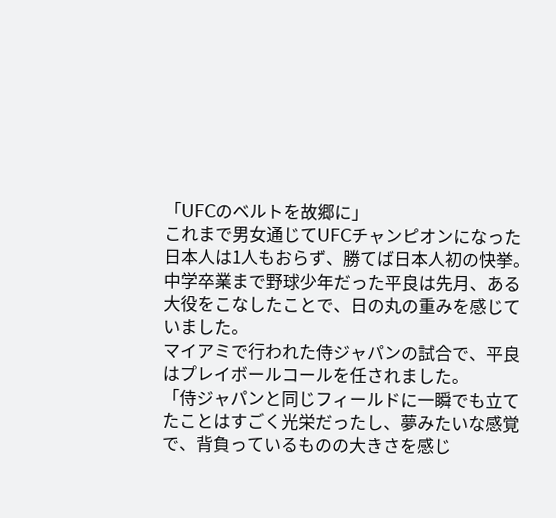「UFCのベルトを故郷に」
これまで男女通じてUFCチャンピオンになった日本人は1人もおらず、勝てば日本人初の快挙。中学卒業まで野球少年だった平良は先月、ある大役をこなしたことで、日の丸の重みを感じていました。
マイアミで行われた侍ジャパンの試合で、平良はプレイボールコールを任されました。
「侍ジャパンと同じフィールドに一瞬でも立てたことはすごく光栄だったし、夢みたいな感覚で、背負っているものの大きさを感じ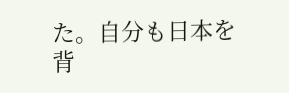た。自分も日本を背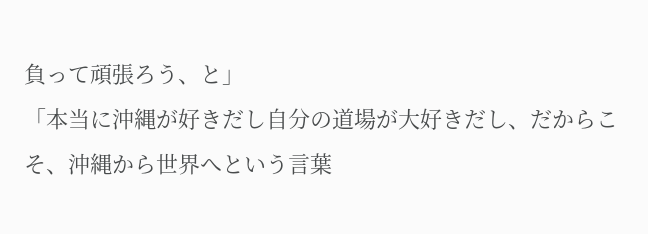負って頑張ろう、と」
「本当に沖縄が好きだし自分の道場が大好きだし、だからこそ、沖縄から世界へという言葉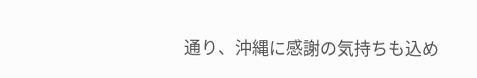通り、沖縄に感謝の気持ちも込め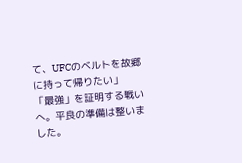て、UFCのベルトを故郷に持って帰りたい」
「最強」を証明する戦いへ。平良の準備は整いました。